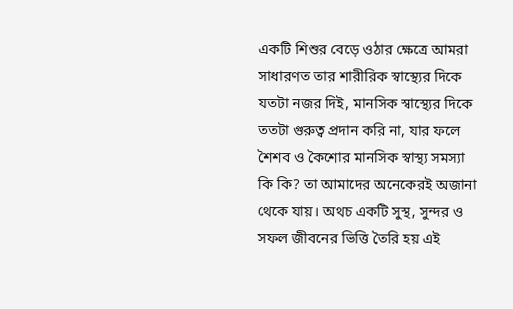একটি শিশুর বেড়ে ওঠার ক্ষেত্রে আমরা সাধারণত তার শারীরিক স্বাস্থ্যের দিকে যতটা নজর দিই, মানসিক স্বাস্থ্যের দিকে ততটা গুরুত্ব প্রদান করি না, যার ফলে শৈশব ও কৈশোর মানসিক স্বাস্থ্য সমস্যা কি কি? তা আমাদের অনেকেরই অজানা থেকে যায়। অথচ একটি সুস্থ, সুন্দর ও সফল জীবনের ভিত্তি তৈরি হয় এই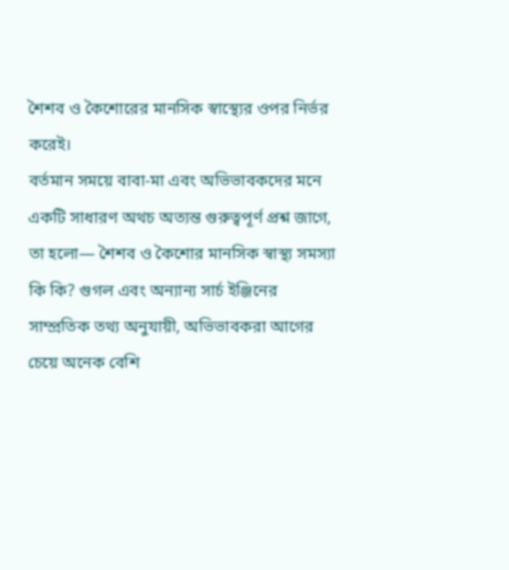শৈশব ও কৈশোরের মানসিক স্বাস্থ্যের ওপর নির্ভর করেই।
বর্তমান সময়ে বাবা-মা এবং অভিভাবকদের মনে একটি সাধারণ অথচ অত্যন্ত গুরুত্বপূর্ণ প্রশ্ন জাগে, তা হলো— শৈশব ও কৈশোর মানসিক স্বাস্থ্য সমস্যা কি কি? গুগল এবং অন্যান্য সার্চ ইঞ্জিনের সাম্প্রতিক তথ্য অনুযায়ী, অভিভাবকরা আগের চেয়ে অনেক বেশি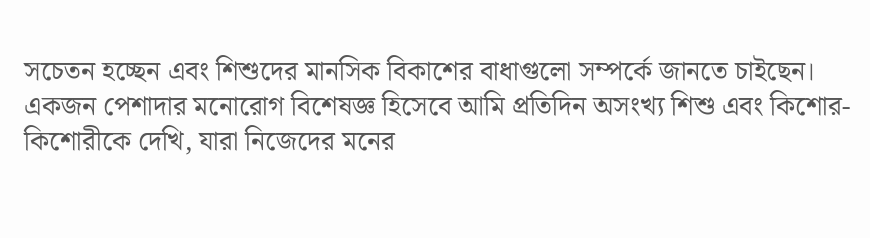সচেতন হচ্ছেন এবং শিশুদের মানসিক বিকাশের বাধাগুলো সম্পর্কে জানতে চাইছেন।
একজন পেশাদার মনোরোগ বিশেষজ্ঞ হিসেবে আমি প্রতিদিন অসংখ্য শিশু এবং কিশোর-কিশোরীকে দেখি, যারা নিজেদের মনের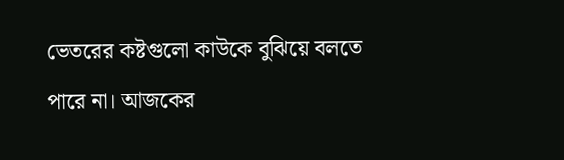ভেতরের কষ্টগুলো কাউকে বুঝিয়ে বলতে পারে না। আজকের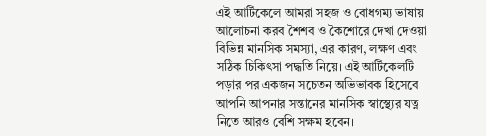এই আর্টিকেলে আমরা সহজ ও বোধগম্য ভাষায় আলোচনা করব শৈশব ও কৈশোরে দেখা দেওয়া বিভিন্ন মানসিক সমস্যা, এর কারণ, লক্ষণ এবং সঠিক চিকিৎসা পদ্ধতি নিয়ে। এই আর্টিকেলটি পড়ার পর একজন সচেতন অভিভাবক হিসেবে আপনি আপনার সন্তানের মানসিক স্বাস্থ্যের যত্ন নিতে আরও বেশি সক্ষম হবেন।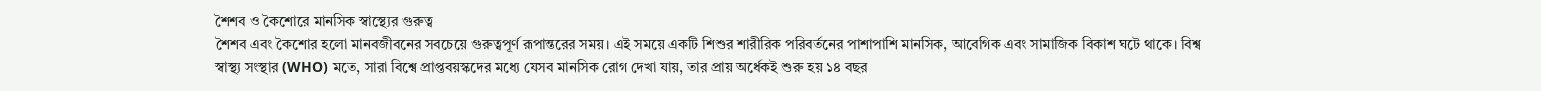শৈশব ও কৈশোরে মানসিক স্বাস্থ্যের গুরুত্ব
শৈশব এবং কৈশোর হলো মানবজীবনের সবচেয়ে গুরুত্বপূর্ণ রূপান্তরের সময়। এই সময়ে একটি শিশুর শারীরিক পরিবর্তনের পাশাপাশি মানসিক, আবেগিক এবং সামাজিক বিকাশ ঘটে থাকে। বিশ্ব স্বাস্থ্য সংস্থার (WHO) মতে, সারা বিশ্বে প্রাপ্তবয়স্কদের মধ্যে যেসব মানসিক রোগ দেখা যায়, তার প্রায় অর্ধেকই শুরু হয় ১৪ বছর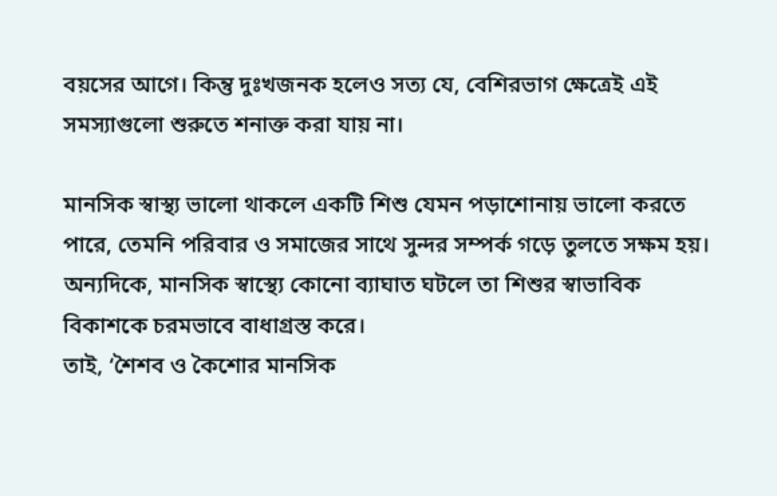বয়সের আগে। কিন্তু দুঃখজনক হলেও সত্য যে, বেশিরভাগ ক্ষেত্রেই এই সমস্যাগুলো শুরুতে শনাক্ত করা যায় না।

মানসিক স্বাস্থ্য ভালো থাকলে একটি শিশু যেমন পড়াশোনায় ভালো করতে পারে, তেমনি পরিবার ও সমাজের সাথে সুন্দর সম্পর্ক গড়ে তুলতে সক্ষম হয়। অন্যদিকে, মানসিক স্বাস্থ্যে কোনো ব্যাঘাত ঘটলে তা শিশুর স্বাভাবিক বিকাশকে চরমভাবে বাধাগ্রস্ত করে।
তাই, ‘শৈশব ও কৈশোর মানসিক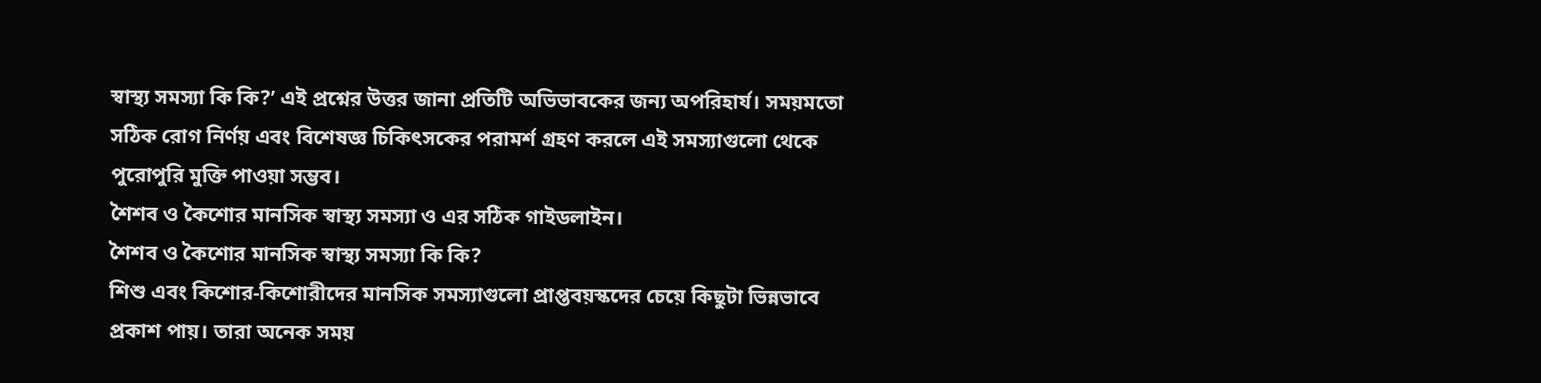স্বাস্থ্য সমস্যা কি কি?’ এই প্রশ্নের উত্তর জানা প্রতিটি অভিভাবকের জন্য অপরিহার্য। সময়মতো সঠিক রোগ নির্ণয় এবং বিশেষজ্ঞ চিকিৎসকের পরামর্শ গ্রহণ করলে এই সমস্যাগুলো থেকে পুরোপুরি মুক্তি পাওয়া সম্ভব।
শৈশব ও কৈশোর মানসিক স্বাস্থ্য সমস্যা ও এর সঠিক গাইডলাইন।
শৈশব ও কৈশোর মানসিক স্বাস্থ্য সমস্যা কি কি?
শিশু এবং কিশোর-কিশোরীদের মানসিক সমস্যাগুলো প্রাপ্তবয়স্কদের চেয়ে কিছুটা ভিন্নভাবে প্রকাশ পায়। তারা অনেক সময়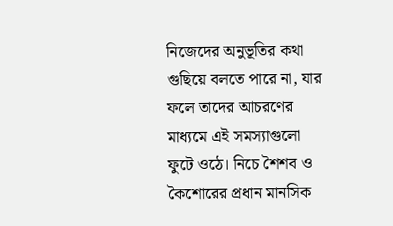নিজেদের অনুভূতির কথা গুছিয়ে বলতে পারে না, যার ফলে তাদের আচরণের মাধ্যমে এই সমস্যাগুলো ফুটে ওঠে। নিচে শৈশব ও কৈশোরের প্রধান মানসিক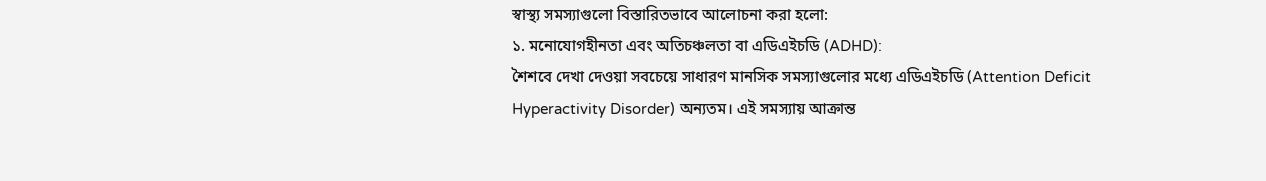স্বাস্থ্য সমস্যাগুলো বিস্তারিতভাবে আলোচনা করা হলো:
১. মনোযোগহীনতা এবং অতিচঞ্চলতা বা এডিএইচডি (ADHD):
শৈশবে দেখা দেওয়া সবচেয়ে সাধারণ মানসিক সমস্যাগুলোর মধ্যে এডিএইচডি (Attention Deficit Hyperactivity Disorder) অন্যতম। এই সমস্যায় আক্রান্ত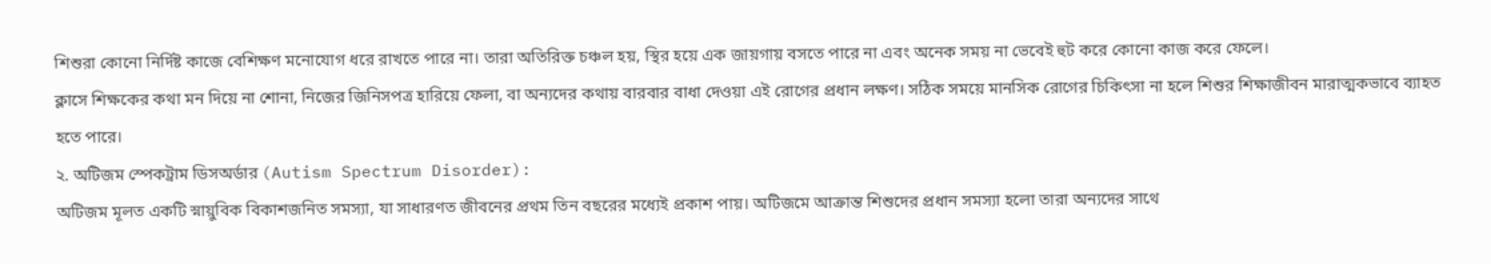শিশুরা কোনো নির্দিষ্ট কাজে বেশিক্ষণ মনোযোগ ধরে রাখতে পারে না। তারা অতিরিক্ত চঞ্চল হয়, স্থির হয়ে এক জায়গায় বসতে পারে না এবং অনেক সময় না ভেবেই হুট করে কোনো কাজ করে ফেলে।
ক্লাসে শিক্ষকের কথা মন দিয়ে না শোনা, নিজের জিনিসপত্র হারিয়ে ফেলা, বা অন্যদের কথায় বারবার বাধা দেওয়া এই রোগের প্রধান লক্ষণ। সঠিক সময়ে মানসিক রোগের চিকিৎসা না হলে শিশুর শিক্ষাজীবন মারাত্মকভাবে ব্যাহত হতে পারে।
২. অটিজম স্পেকট্রাম ডিসঅর্ডার (Autism Spectrum Disorder):
অটিজম মূলত একটি স্নায়ুবিক বিকাশজনিত সমস্যা, যা সাধারণত জীবনের প্রথম তিন বছরের মধ্যেই প্রকাশ পায়। অটিজমে আক্রান্ত শিশুদের প্রধান সমস্যা হলো তারা অন্যদের সাথে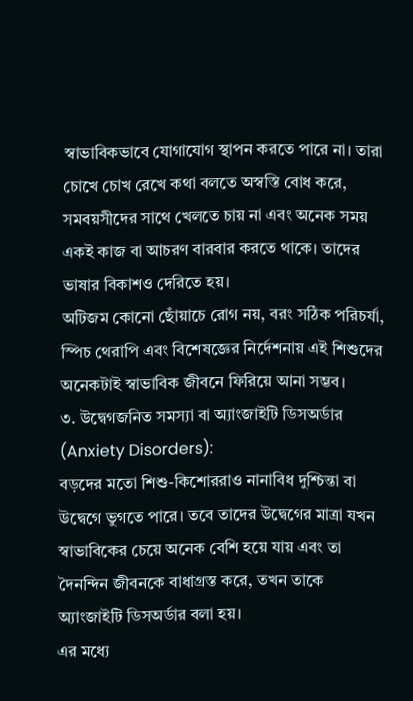স্বাভাবিকভাবে যোগাযোগ স্থাপন করতে পারে না। তারা চোখে চোখ রেখে কথা বলতে অস্বস্তি বোধ করে, সমবয়সীদের সাথে খেলতে চায় না এবং অনেক সময় একই কাজ বা আচরণ বারবার করতে থাকে। তাদের ভাষার বিকাশও দেরিতে হয়।
অটিজম কোনো ছোঁয়াচে রোগ নয়, বরং সঠিক পরিচর্যা, স্পিচ থেরাপি এবং বিশেষজ্ঞের নির্দেশনায় এই শিশুদের অনেকটাই স্বাভাবিক জীবনে ফিরিয়ে আনা সম্ভব।
৩. উদ্বেগজনিত সমস্যা বা অ্যাংজাইটি ডিসঅর্ডার (Anxiety Disorders):
বড়দের মতো শিশু-কিশোররাও নানাবিধ দুশ্চিন্তা বা উদ্বেগে ভুগতে পারে। তবে তাদের উদ্বেগের মাত্রা যখন স্বাভাবিকের চেয়ে অনেক বেশি হয়ে যায় এবং তা দৈনন্দিন জীবনকে বাধাগ্রস্ত করে, তখন তাকে অ্যাংজাইটি ডিসঅর্ডার বলা হয়।
এর মধ্যে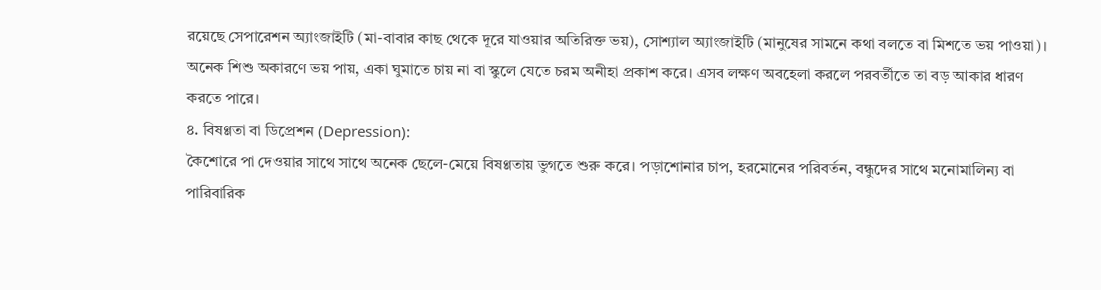রয়েছে সেপারেশন অ্যাংজাইটি (মা-বাবার কাছ থেকে দূরে যাওয়ার অতিরিক্ত ভয়), সোশ্যাল অ্যাংজাইটি (মানুষের সামনে কথা বলতে বা মিশতে ভয় পাওয়া)। অনেক শিশু অকারণে ভয় পায়, একা ঘুমাতে চায় না বা স্কুলে যেতে চরম অনীহা প্রকাশ করে। এসব লক্ষণ অবহেলা করলে পরবর্তীতে তা বড় আকার ধারণ করতে পারে।
৪. বিষণ্ণতা বা ডিপ্রেশন (Depression):
কৈশোরে পা দেওয়ার সাথে সাথে অনেক ছেলে-মেয়ে বিষণ্ণতায় ভুগতে শুরু করে। পড়াশোনার চাপ, হরমোনের পরিবর্তন, বন্ধুদের সাথে মনোমালিন্য বা পারিবারিক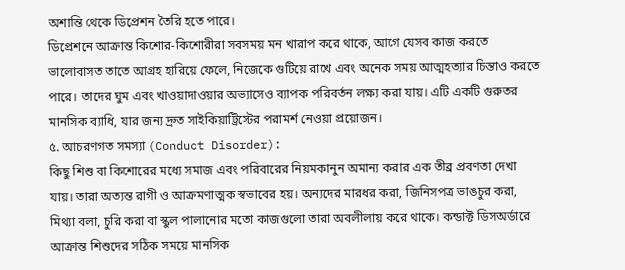অশান্তি থেকে ডিপ্রেশন তৈরি হতে পারে।
ডিপ্রেশনে আক্রান্ত কিশোর-কিশোরীরা সবসময় মন খারাপ করে থাকে, আগে যেসব কাজ করতে ভালোবাসত তাতে আগ্রহ হারিয়ে ফেলে, নিজেকে গুটিয়ে রাখে এবং অনেক সময় আত্মহত্যার চিন্তাও করতে পারে। তাদের ঘুম এবং খাওয়াদাওয়ার অভ্যাসেও ব্যাপক পরিবর্তন লক্ষ্য করা যায়। এটি একটি গুরুতর মানসিক ব্যাধি, যার জন্য দ্রুত সাইকিয়াট্রিস্টের পরামর্শ নেওয়া প্রয়োজন।
৫. আচরণগত সমস্যা (Conduct Disorder):
কিছু শিশু বা কিশোরের মধ্যে সমাজ এবং পরিবারের নিয়মকানুন অমান্য করার এক তীব্র প্রবণতা দেখা যায়। তারা অত্যন্ত রাগী ও আক্রমণাত্মক স্বভাবের হয়। অন্যদের মারধর করা, জিনিসপত্র ভাঙচুর করা, মিথ্যা বলা, চুরি করা বা স্কুল পালানোর মতো কাজগুলো তারা অবলীলায় করে থাকে। কন্ডাক্ট ডিসঅর্ডারে আক্রান্ত শিশুদের সঠিক সময়ে মানসিক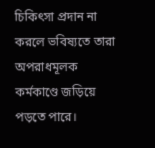চিকিৎসা প্রদান না করলে ভবিষ্যতে তারা অপরাধমূলক কর্মকাণ্ডে জড়িয়ে পড়তে পারে।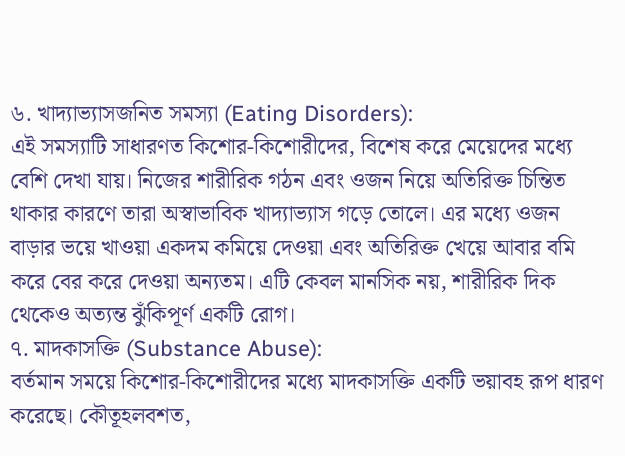৬. খাদ্যাভ্যাসজনিত সমস্যা (Eating Disorders):
এই সমস্যাটি সাধারণত কিশোর-কিশোরীদের, বিশেষ করে মেয়েদের মধ্যে বেশি দেখা যায়। নিজের শারীরিক গঠন এবং ওজন নিয়ে অতিরিক্ত চিন্তিত থাকার কারণে তারা অস্বাভাবিক খাদ্যাভ্যাস গড়ে তোলে। এর মধ্যে ওজন বাড়ার ভয়ে খাওয়া একদম কমিয়ে দেওয়া এবং অতিরিক্ত খেয়ে আবার বমি করে বের করে দেওয়া অন্যতম। এটি কেবল মানসিক নয়, শারীরিক দিক থেকেও অত্যন্ত ঝুঁকিপূর্ণ একটি রোগ।
৭. মাদকাসক্তি (Substance Abuse):
বর্তমান সময়ে কিশোর-কিশোরীদের মধ্যে মাদকাসক্তি একটি ভয়াবহ রূপ ধারণ করেছে। কৌতূহলবশত,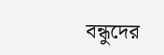বন্ধুদের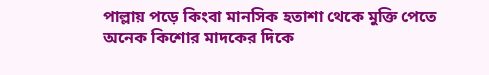পাল্লায় পড়ে কিংবা মানসিক হতাশা থেকে মুক্তি পেতে অনেক কিশোর মাদকের দিকে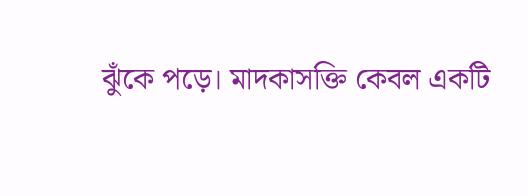ঝুঁকে পড়ে। মাদকাসক্তি কেবল একটি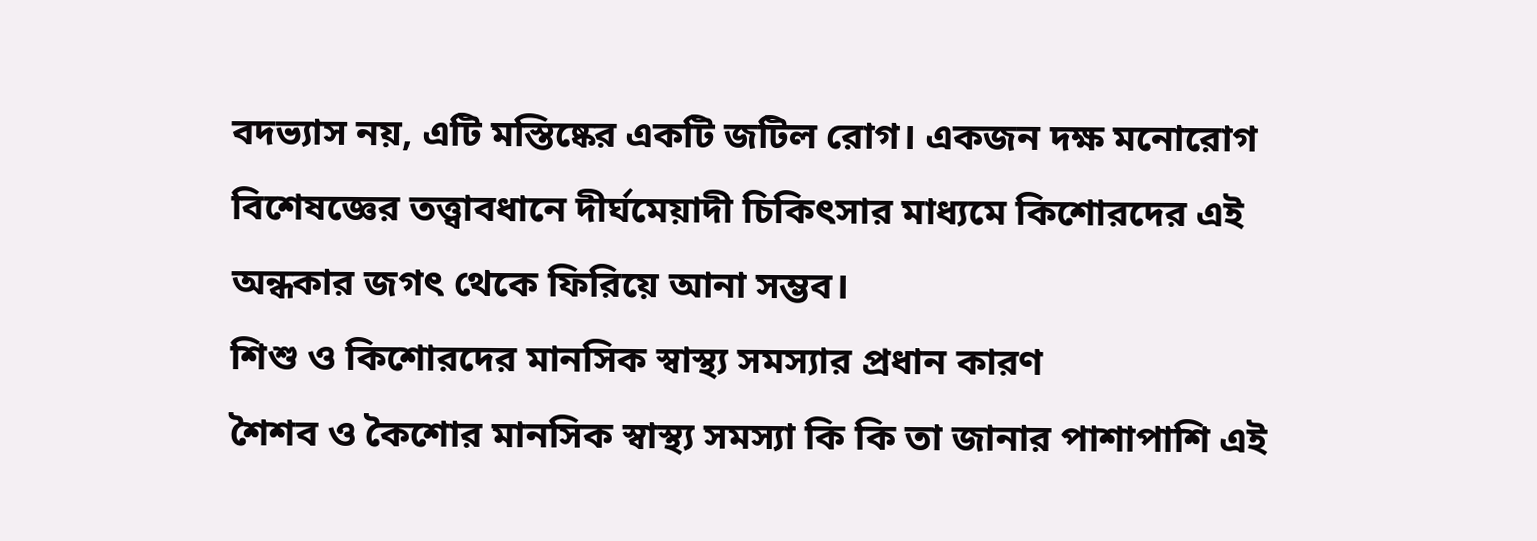বদভ্যাস নয়, এটি মস্তিষ্কের একটি জটিল রোগ। একজন দক্ষ মনোরোগ বিশেষজ্ঞের তত্ত্বাবধানে দীর্ঘমেয়াদী চিকিৎসার মাধ্যমে কিশোরদের এই অন্ধকার জগৎ থেকে ফিরিয়ে আনা সম্ভব।
শিশু ও কিশোরদের মানসিক স্বাস্থ্য সমস্যার প্রধান কারণ
শৈশব ও কৈশোর মানসিক স্বাস্থ্য সমস্যা কি কি তা জানার পাশাপাশি এই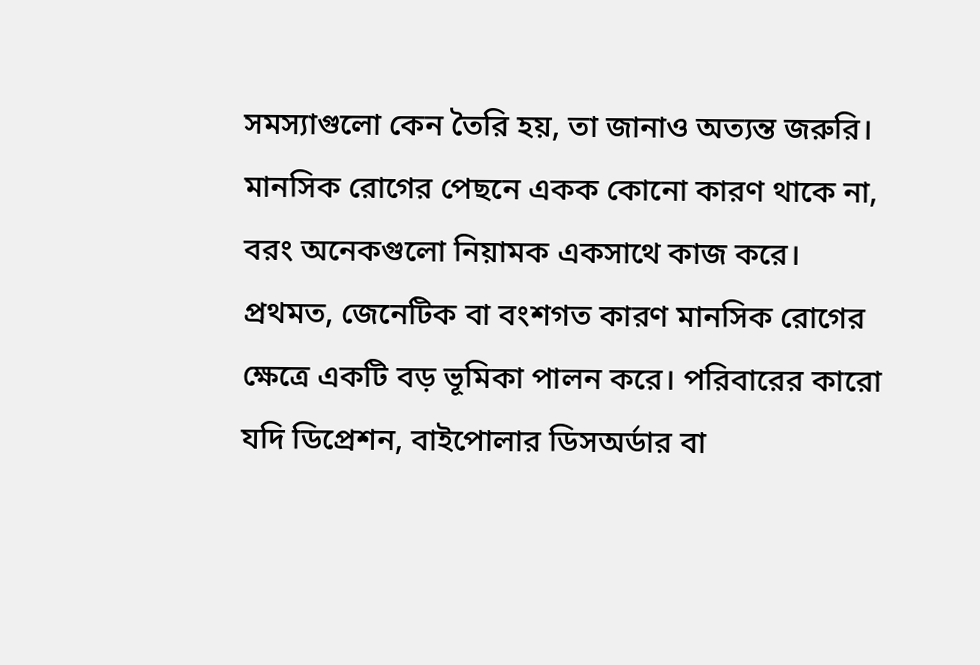সমস্যাগুলো কেন তৈরি হয়, তা জানাও অত্যন্ত জরুরি। মানসিক রোগের পেছনে একক কোনো কারণ থাকে না, বরং অনেকগুলো নিয়ামক একসাথে কাজ করে।
প্রথমত, জেনেটিক বা বংশগত কারণ মানসিক রোগের ক্ষেত্রে একটি বড় ভূমিকা পালন করে। পরিবারের কারো যদি ডিপ্রেশন, বাইপোলার ডিসঅর্ডার বা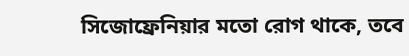সিজোফ্রেনিয়ার মতো রোগ থাকে, তবে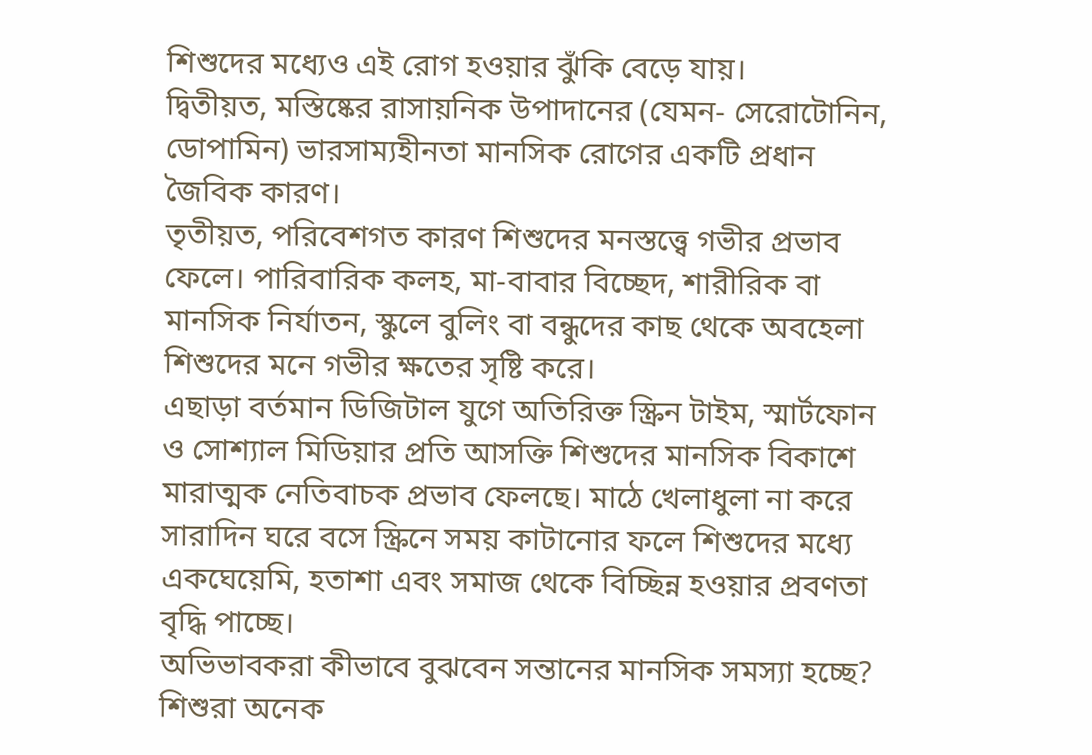শিশুদের মধ্যেও এই রোগ হওয়ার ঝুঁকি বেড়ে যায়।
দ্বিতীয়ত, মস্তিষ্কের রাসায়নিক উপাদানের (যেমন- সেরোটোনিন, ডোপামিন) ভারসাম্যহীনতা মানসিক রোগের একটি প্রধান জৈবিক কারণ।
তৃতীয়ত, পরিবেশগত কারণ শিশুদের মনস্তত্ত্বে গভীর প্রভাব ফেলে। পারিবারিক কলহ, মা-বাবার বিচ্ছেদ, শারীরিক বা মানসিক নির্যাতন, স্কুলে বুলিং বা বন্ধুদের কাছ থেকে অবহেলা শিশুদের মনে গভীর ক্ষতের সৃষ্টি করে।
এছাড়া বর্তমান ডিজিটাল যুগে অতিরিক্ত স্ক্রিন টাইম, স্মার্টফোন ও সোশ্যাল মিডিয়ার প্রতি আসক্তি শিশুদের মানসিক বিকাশে মারাত্মক নেতিবাচক প্রভাব ফেলছে। মাঠে খেলাধুলা না করে সারাদিন ঘরে বসে স্ক্রিনে সময় কাটানোর ফলে শিশুদের মধ্যে একঘেয়েমি, হতাশা এবং সমাজ থেকে বিচ্ছিন্ন হওয়ার প্রবণতা বৃদ্ধি পাচ্ছে।
অভিভাবকরা কীভাবে বুঝবেন সন্তানের মানসিক সমস্যা হচ্ছে?
শিশুরা অনেক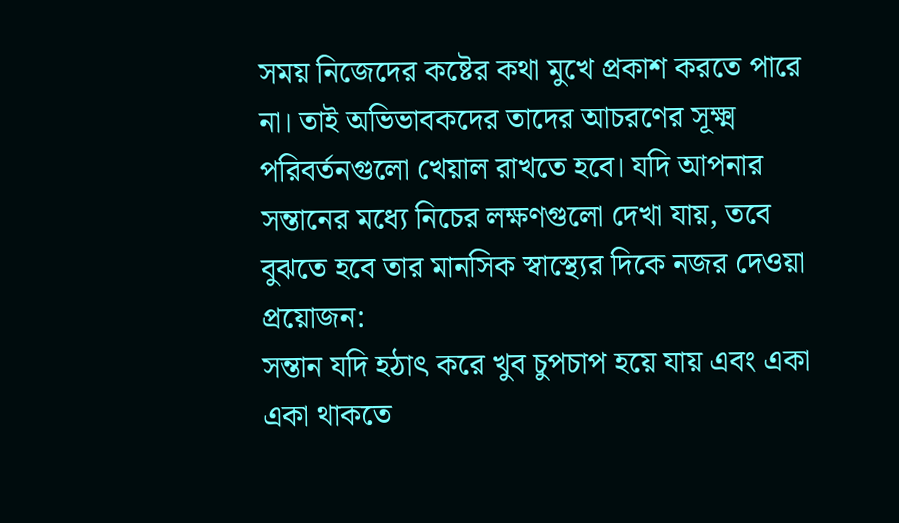সময় নিজেদের কষ্টের কথা মুখে প্রকাশ করতে পারে না। তাই অভিভাবকদের তাদের আচরণের সূক্ষ্ম পরিবর্তনগুলো খেয়াল রাখতে হবে। যদি আপনার সন্তানের মধ্যে নিচের লক্ষণগুলো দেখা যায়, তবে বুঝতে হবে তার মানসিক স্বাস্থ্যের দিকে নজর দেওয়া প্রয়োজন:
সন্তান যদি হঠাৎ করে খুব চুপচাপ হয়ে যায় এবং একা একা থাকতে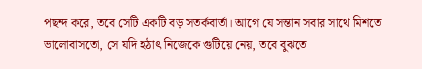পছন্দ করে, তবে সেটি একটি বড় সতর্কবার্তা। আগে যে সন্তান সবার সাথে মিশতে ভালোবাসতো, সে যদি হঠাৎ নিজেকে গুটিয়ে নেয়, তবে বুঝতে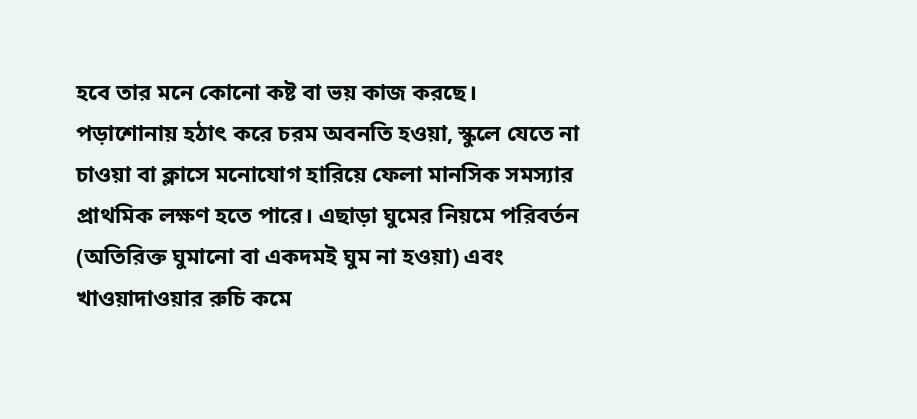হবে তার মনে কোনো কষ্ট বা ভয় কাজ করছে।
পড়াশোনায় হঠাৎ করে চরম অবনতি হওয়া, স্কুলে যেতে না চাওয়া বা ক্লাসে মনোযোগ হারিয়ে ফেলা মানসিক সমস্যার প্রাথমিক লক্ষণ হতে পারে। এছাড়া ঘুমের নিয়মে পরিবর্তন (অতিরিক্ত ঘুমানো বা একদমই ঘুম না হওয়া) এবং খাওয়াদাওয়ার রুচি কমে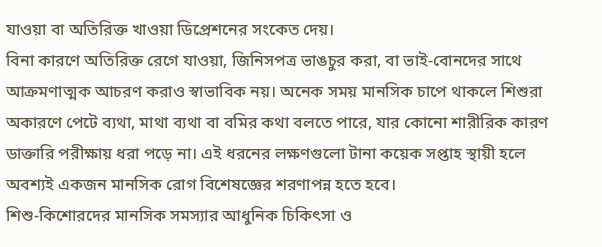যাওয়া বা অতিরিক্ত খাওয়া ডিপ্রেশনের সংকেত দেয়।
বিনা কারণে অতিরিক্ত রেগে যাওয়া, জিনিসপত্র ভাঙচুর করা, বা ভাই-বোনদের সাথে আক্রমণাত্মক আচরণ করাও স্বাভাবিক নয়। অনেক সময় মানসিক চাপে থাকলে শিশুরা অকারণে পেটে ব্যথা, মাথা ব্যথা বা বমির কথা বলতে পারে, যার কোনো শারীরিক কারণ ডাক্তারি পরীক্ষায় ধরা পড়ে না। এই ধরনের লক্ষণগুলো টানা কয়েক সপ্তাহ স্থায়ী হলে অবশ্যই একজন মানসিক রোগ বিশেষজ্ঞের শরণাপন্ন হতে হবে।
শিশু-কিশোরদের মানসিক সমস্যার আধুনিক চিকিৎসা ও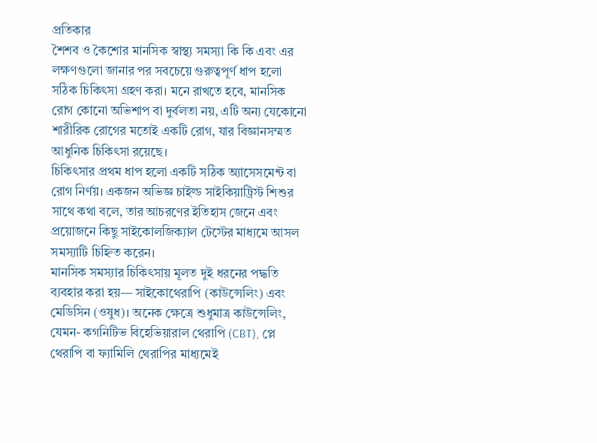প্রতিকার
শৈশব ও কৈশোর মানসিক স্বাস্থ্য সমস্যা কি কি এবং এর লক্ষণগুলো জানার পর সবচেয়ে গুরুত্বপূর্ণ ধাপ হলো সঠিক চিকিৎসা গ্রহণ করা। মনে রাখতে হবে, মানসিক রোগ কোনো অভিশাপ বা দুর্বলতা নয়, এটি অন্য যেকোনো শারীরিক রোগের মতোই একটি রোগ, যার বিজ্ঞানসম্মত আধুনিক চিকিৎসা রয়েছে।
চিকিৎসার প্রথম ধাপ হলো একটি সঠিক অ্যাসেসমেন্ট বা রোগ নির্ণয়। একজন অভিজ্ঞ চাইল্ড সাইকিয়াট্রিস্ট শিশুর সাথে কথা বলে, তার আচরণের ইতিহাস জেনে এবং প্রয়োজনে কিছু সাইকোলজিক্যাল টেস্টের মাধ্যমে আসল সমস্যাটি চিহ্নিত করেন।
মানসিক সমস্যার চিকিৎসায় মূলত দুই ধরনের পদ্ধতি ব্যবহার করা হয়— সাইকোথেরাপি (কাউন্সেলিং) এবং মেডিসিন (ওষুধ)। অনেক ক্ষেত্রে শুধুমাত্র কাউন্সেলিং, যেমন- কগনিটিভ বিহেভিয়ারাল থেরাপি (CBT), প্লে থেরাপি বা ফ্যামিলি থেরাপির মাধ্যমেই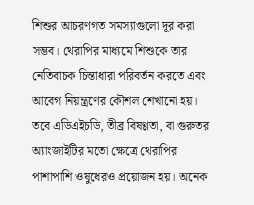শিশুর আচরণগত সমস্যাগুলো দূর করা সম্ভব। থেরাপির মাধ্যমে শিশুকে তার নেতিবাচক চিন্তাধারা পরিবর্তন করতে এবং আবেগ নিয়ন্ত্রণের কৌশল শেখানো হয়।
তবে এডিএইচডি, তীব্র বিষণ্ণতা, বা গুরুতর অ্যাংজাইটির মতো ক্ষেত্রে থেরাপির পাশাপাশি ওষুধেরও প্রয়োজন হয়। অনেক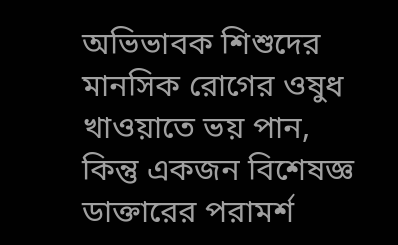অভিভাবক শিশুদের মানসিক রোগের ওষুধ খাওয়াতে ভয় পান, কিন্তু একজন বিশেষজ্ঞ ডাক্তারের পরামর্শ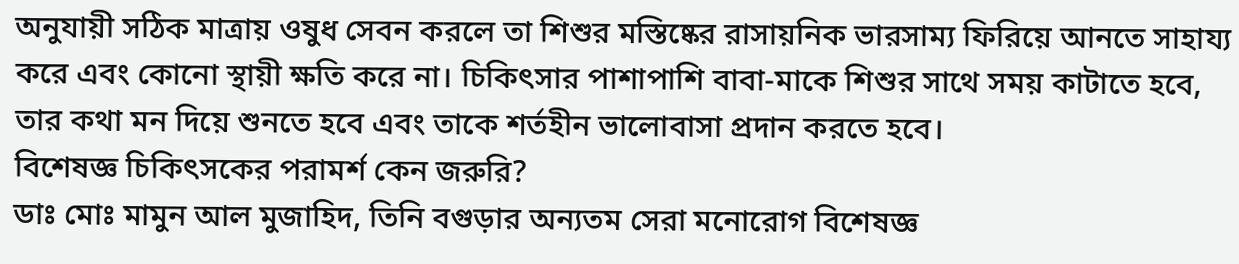অনুযায়ী সঠিক মাত্রায় ওষুধ সেবন করলে তা শিশুর মস্তিষ্কের রাসায়নিক ভারসাম্য ফিরিয়ে আনতে সাহায্য করে এবং কোনো স্থায়ী ক্ষতি করে না। চিকিৎসার পাশাপাশি বাবা-মাকে শিশুর সাথে সময় কাটাতে হবে, তার কথা মন দিয়ে শুনতে হবে এবং তাকে শর্তহীন ভালোবাসা প্রদান করতে হবে।
বিশেষজ্ঞ চিকিৎসকের পরামর্শ কেন জরুরি?
ডাঃ মোঃ মামুন আল মুজাহিদ, তিনি বগুড়ার অন্যতম সেরা মনোরোগ বিশেষজ্ঞ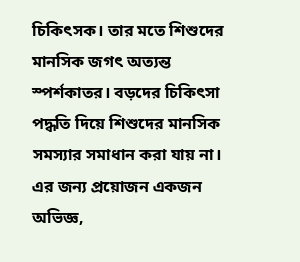চিকিৎসক। তার মতে শিশুদের মানসিক জগৎ অত্যন্ত স্পর্শকাতর। বড়দের চিকিৎসা পদ্ধতি দিয়ে শিশুদের মানসিক সমস্যার সমাধান করা যায় না। এর জন্য প্রয়োজন একজন অভিজ্ঞ,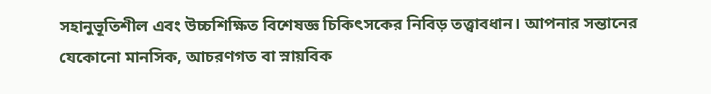সহানুভূতিশীল এবং উচ্চশিক্ষিত বিশেষজ্ঞ চিকিৎসকের নিবিড় তত্ত্বাবধান। আপনার সন্তানের যেকোনো মানসিক, আচরণগত বা স্নায়বিক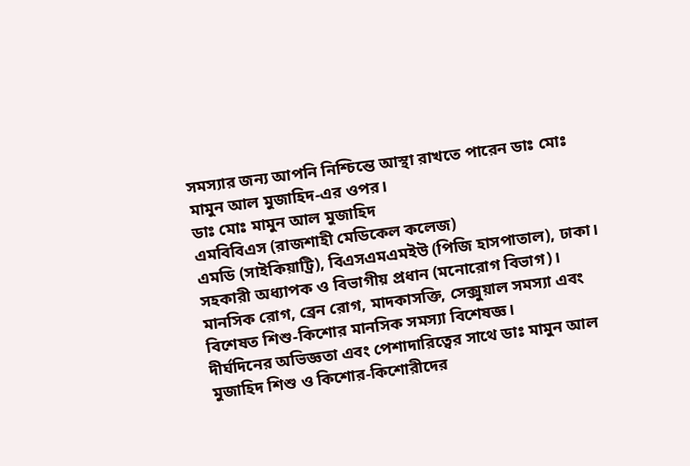সমস্যার জন্য আপনি নিশ্চিন্তে আস্থা রাখতে পারেন ডাঃ মোঃ মামুন আল মুজাহিদ-এর ওপর।
ডাঃ মোঃ মামুন আল মুজাহিদ
এমবিবিএস (রাজশাহী মেডিকেল কলেজ)
এমডি (সাইকিয়াট্রি), বিএসএমএমইউ (পিজি হাসপাতাল), ঢাকা।
সহকারী অধ্যাপক ও বিভাগীয় প্রধান (মনোরোগ বিভাগ)।
মানসিক রোগ, ব্রেন রোগ, মাদকাসক্তি, সেক্সুয়াল সমস্যা এবং বিশেষত শিশু-কিশোর মানসিক সমস্যা বিশেষজ্ঞ।
দীর্ঘদিনের অভিজ্ঞতা এবং পেশাদারিত্বের সাথে ডাঃ মামুন আল মুজাহিদ শিশু ও কিশোর-কিশোরীদের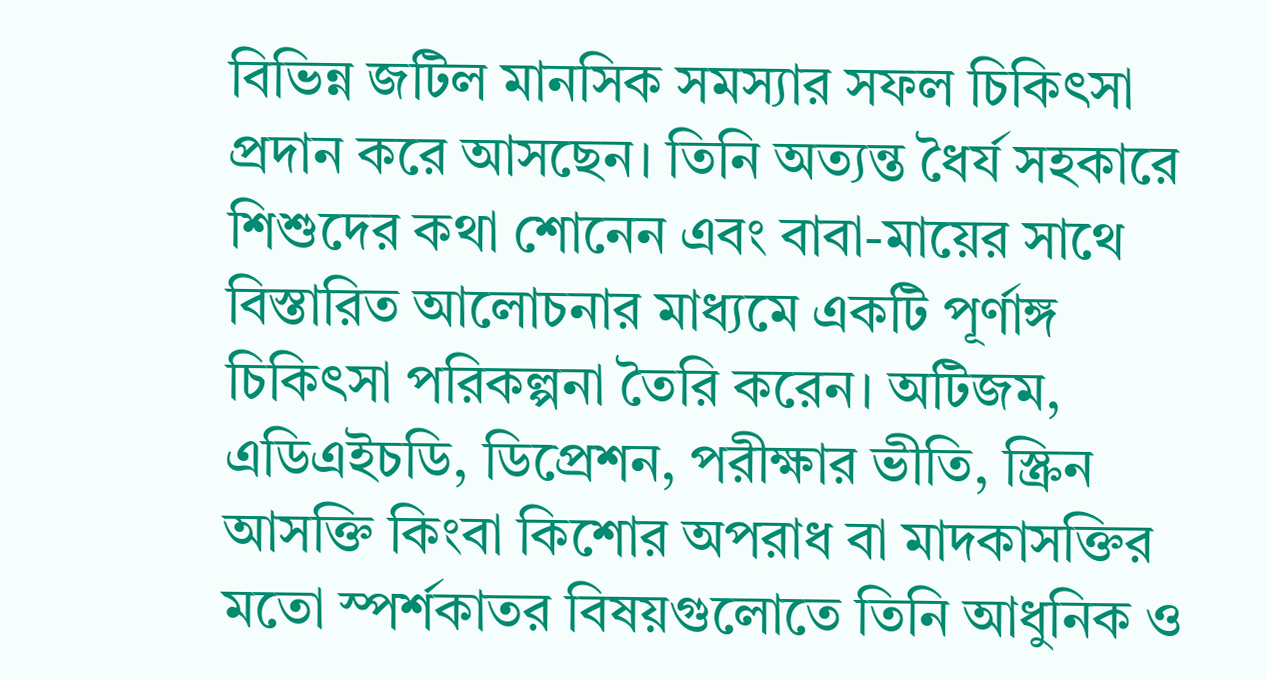বিভিন্ন জটিল মানসিক সমস্যার সফল চিকিৎসা প্রদান করে আসছেন। তিনি অত্যন্ত ধৈর্য সহকারে শিশুদের কথা শোনেন এবং বাবা-মায়ের সাথে বিস্তারিত আলোচনার মাধ্যমে একটি পূর্ণাঙ্গ চিকিৎসা পরিকল্পনা তৈরি করেন। অটিজম, এডিএইচডি, ডিপ্রেশন, পরীক্ষার ভীতি, স্ক্রিন আসক্তি কিংবা কিশোর অপরাধ বা মাদকাসক্তির মতো স্পর্শকাতর বিষয়গুলোতে তিনি আধুনিক ও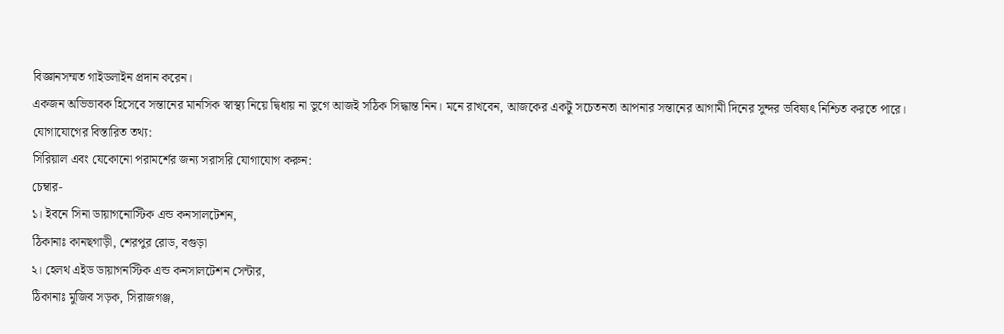বিজ্ঞানসম্মত গাইডলাইন প্রদান করেন।
একজন অভিভাবক হিসেবে সন্তানের মানসিক স্বাস্থ্য নিয়ে দ্বিধায় না ভুগে আজই সঠিক সিদ্ধান্ত নিন। মনে রাখবেন, আজকের একটু সচেতনতা আপনার সন্তানের আগামী দিনের সুন্দর ভবিষ্যৎ নিশ্চিত করতে পারে।
যোগাযোগের বিস্তারিত তথ্য:
সিরিয়াল এবং যেকোনো পরামর্শের জন্য সরাসরি যোগাযোগ করুন:
চেম্বার-
১। ইবনে সিনা ডায়াগনোস্টিক এন্ড কনসালটেশন,
ঠিকানাঃ কানছগাড়ী, শেরপুর রোড, বগুড়া
২। হেলথ এইড ডায়াগনস্টিক এন্ড কনসালটেশন সেন্টার,
ঠিকানাঃ মুজিব সড়ক, সিরাজগঞ্জ,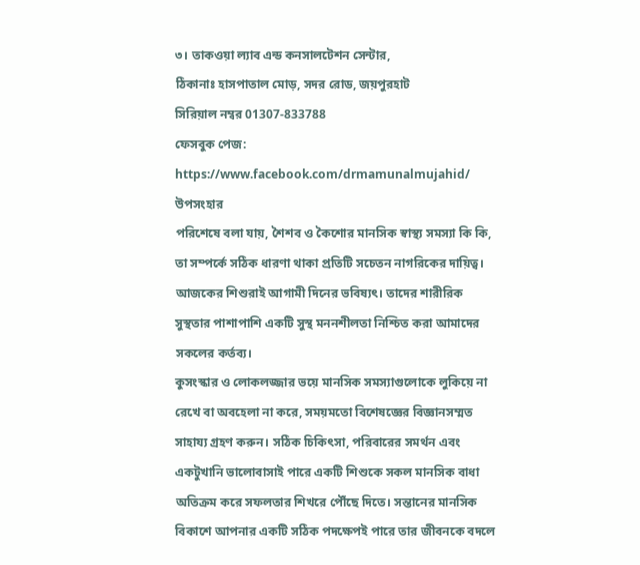৩। তাকওয়া ল্যাব এন্ড কনসালটেশন সেন্টার,
ঠিকানাঃ হাসপাতাল মোড়, সদর রোড, জয়পুরহাট
সিরিয়াল নম্বর 01307-833788
ফেসবুক পেজ: https://www.facebook.com/drmamunalmujahid/
উপসংহার
পরিশেষে বলা যায়, শৈশব ও কৈশোর মানসিক স্বাস্থ্য সমস্যা কি কি, তা সম্পর্কে সঠিক ধারণা থাকা প্রতিটি সচেতন নাগরিকের দায়িত্ব। আজকের শিশুরাই আগামী দিনের ভবিষ্যৎ। তাদের শারীরিক সুস্থতার পাশাপাশি একটি সুস্থ মননশীলতা নিশ্চিত করা আমাদের সকলের কর্তব্য।
কুসংস্কার ও লোকলজ্জার ভয়ে মানসিক সমস্যাগুলোকে লুকিয়ে না রেখে বা অবহেলা না করে, সময়মতো বিশেষজ্ঞের বিজ্ঞানসম্মত সাহায্য গ্রহণ করুন। সঠিক চিকিৎসা, পরিবারের সমর্থন এবং একটুখানি ভালোবাসাই পারে একটি শিশুকে সকল মানসিক বাধা অতিক্রম করে সফলতার শিখরে পৌঁছে দিতে। সন্তানের মানসিক বিকাশে আপনার একটি সঠিক পদক্ষেপই পারে তার জীবনকে বদলে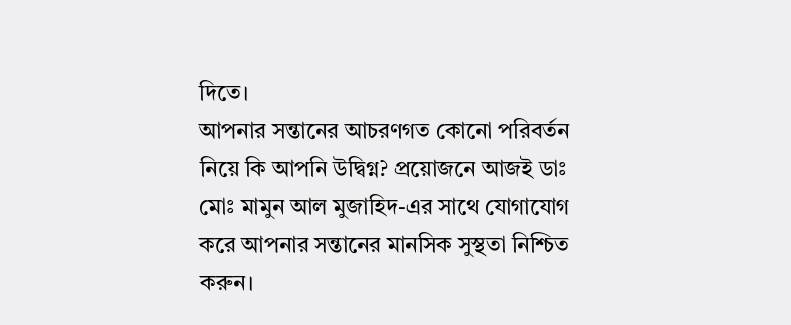দিতে।
আপনার সন্তানের আচরণগত কোনো পরিবর্তন নিয়ে কি আপনি উদ্বিগ্ন? প্রয়োজনে আজই ডাঃ মোঃ মামুন আল মুজাহিদ-এর সাথে যোগাযোগ করে আপনার সন্তানের মানসিক সুস্থতা নিশ্চিত করুন।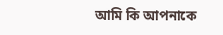আমি কি আপনাকে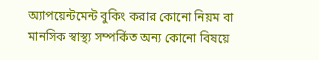অ্যাপয়েন্টমেন্ট বুকিং করার কোনো নিয়ম বা মানসিক স্বাস্থ্য সম্পর্কিত অন্য কোনো বিষয়ে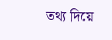তথ্য দিয়ে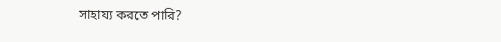সাহায্য করতে পারি?